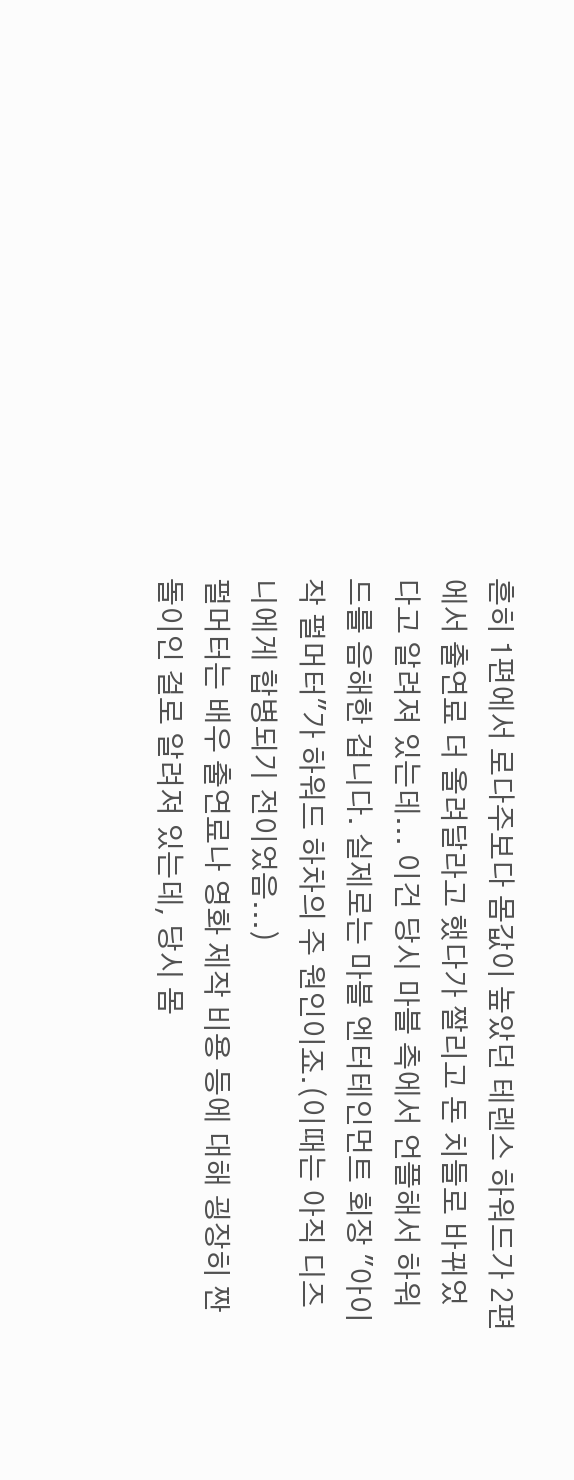흔히 1편에서 로다주보다 몸값이 높았던 테렌스 하워드가 2편에서 출연료 더 올려달라고 했다가 짤리고 돈 치들로 바뀌었다고 알려져 있는데... 이건 당시 마블 측에서 언플해서 하워드를 음해한 겁니다. 실제로는 마블 엔터테인먼트 회장 "아이작 펄머터"가 하워드 하차의 주 원인이죠.(이때는 아직 디즈니에게 합병되기 전이었음...)
펄머터는 배우 출연료나 영화 제작 비용 등에 대해 굉장히 짠돌이인 걸로 알려져 있는데, 당시 몸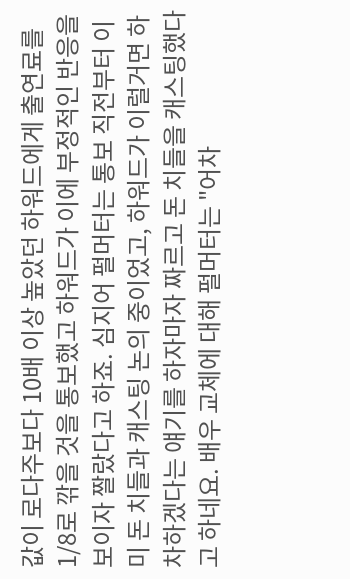값이 로다주보다 10배 이상 높았던 하워드에게 출연료를 1/8로 깎을 것을 통보했고 하워드가 이에 부정적인 반응을 보이자 짤랐다고 하죠. 심지어 펄머터는 통보 직전부터 이미 돈 치들과 캐스팅 논의 중이었고, 하워드가 이럴거면 하차하겠다는 얘기를 하자마자 짜르고 돈 치들을 캐스팅했다고 하네요. 배우 교체에 대해 펄머터는 "어차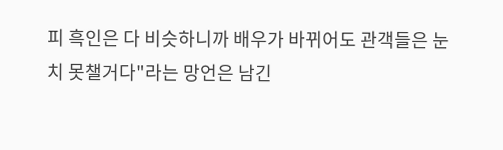피 흑인은 다 비슷하니까 배우가 바뀌어도 관객들은 눈치 못챌거다"라는 망언은 남긴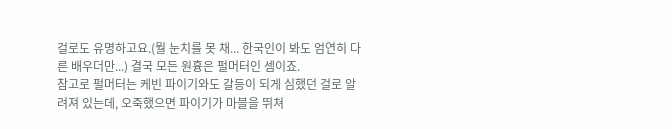걸로도 유명하고요.(뭘 눈치를 못 채... 한국인이 봐도 엄연히 다른 배우더만...) 결국 모든 원흉은 펄머터인 셈이죠.
참고로 펄머터는 케빈 파이기와도 갈등이 되게 심했던 걸로 알려져 있는데, 오죽했으면 파이기가 마블을 뛰쳐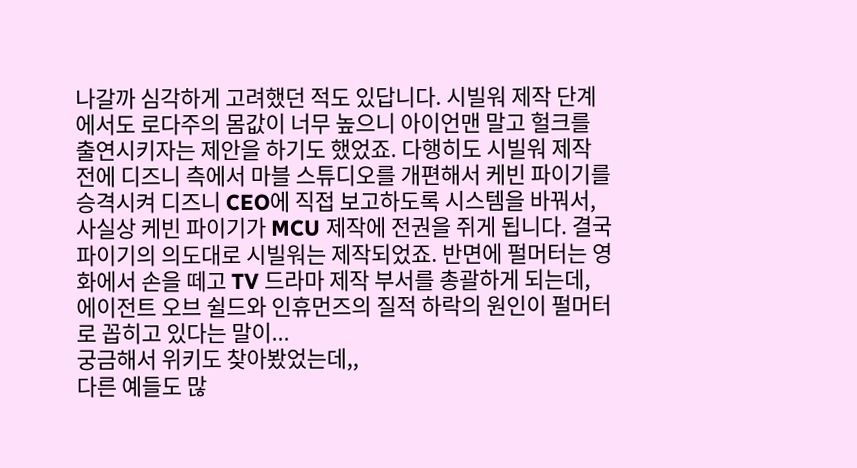나갈까 심각하게 고려했던 적도 있답니다. 시빌워 제작 단계에서도 로다주의 몸값이 너무 높으니 아이언맨 말고 헐크를 출연시키자는 제안을 하기도 했었죠. 다행히도 시빌워 제작 전에 디즈니 측에서 마블 스튜디오를 개편해서 케빈 파이기를 승격시켜 디즈니 CEO에 직접 보고하도록 시스템을 바꿔서, 사실상 케빈 파이기가 MCU 제작에 전권을 쥐게 됩니다. 결국 파이기의 의도대로 시빌워는 제작되었죠. 반면에 펄머터는 영화에서 손을 떼고 TV 드라마 제작 부서를 총괄하게 되는데, 에이전트 오브 쉴드와 인휴먼즈의 질적 하락의 원인이 펄머터로 꼽히고 있다는 말이...
궁금해서 위키도 찾아봤었는데,,
다른 예들도 많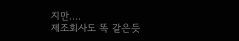지만....
제조회사도 똑 같은듯